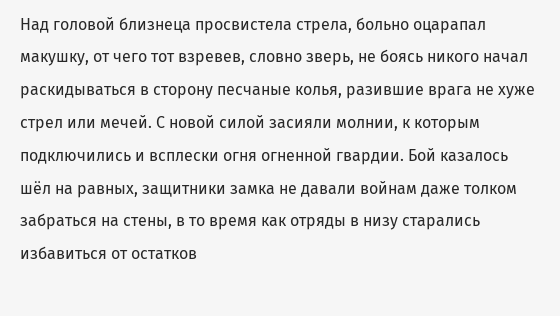Над головой близнеца просвистела стрела, больно оцарапал макушку, от чего тот взревев, словно зверь, не боясь никого начал раскидываться в сторону песчаные колья, разившие врага не хуже стрел или мечей. С новой силой засияли молнии, к которым подключились и всплески огня огненной гвардии. Бой казалось шёл на равных, защитники замка не давали войнам даже толком забраться на стены, в то время как отряды в низу старались избавиться от остатков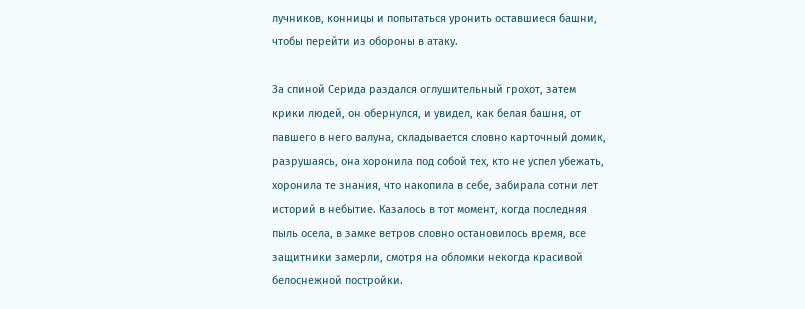лучников, конницы и попытаться уронить оставшиеся башни, чтобы перейти из обороны в атаку.

За спиной Серида раздался оглушительный грохот, затем крики людей, он обернулся, и увидел, как белая башня, от павшего в него валуна, складывается словно карточный домик, разрушаясь, она хоронила под собой тех, кто не успел убежать, хоронила те знания, что накопила в себе, забирала сотни лет историй в небытие. Казалось в тот момент, когда последняя пыль осела, в замке ветров словно остановилось время, все защитники замерли, смотря на обломки некогда красивой белоснежной постройки.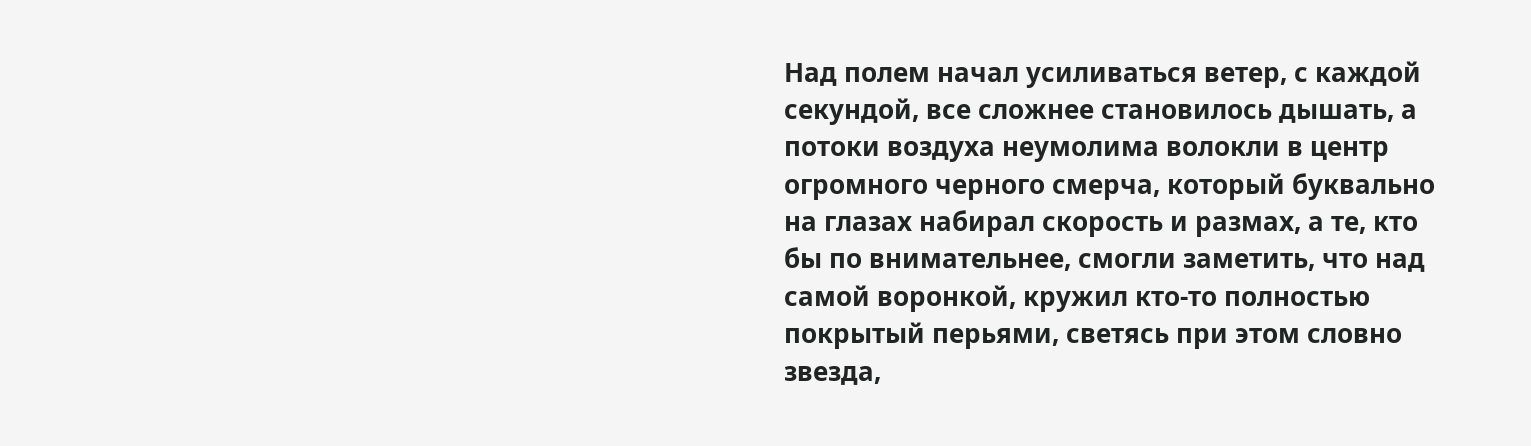Над полем начал усиливаться ветер, с каждой секундой, все сложнее становилось дышать, а потоки воздуха неумолима волокли в центр огромного черного смерча, который буквально на глазах набирал скорость и размах, а те, кто бы по внимательнее, смогли заметить, что над самой воронкой, кружил кто-то полностью покрытый перьями, светясь при этом словно звезда,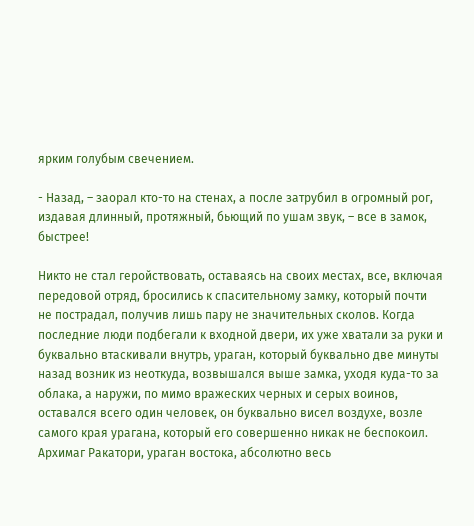ярким голубым свечением.

- Назад, – заорал кто-то на стенах, а после затрубил в огромный рог, издавая длинный, протяжный, бьющий по ушам звук, – все в замок, быстрее!

Никто не стал геройствовать, оставаясь на своих местах, все, включая передовой отряд, бросились к спасительному замку, который почти не пострадал, получив лишь пару не значительных сколов. Когда последние люди подбегали к входной двери, их уже хватали за руки и буквально втаскивали внутрь, ураган, который буквально две минуты назад возник из неоткуда, возвышался выше замка, уходя куда-то за облака, а наружи, по мимо вражеских черных и серых воинов, оставался всего один человек, он буквально висел воздухе, возле самого края урагана, который его совершенно никак не беспокоил. Архимаг Ракатори, ураган востока, абсолютно весь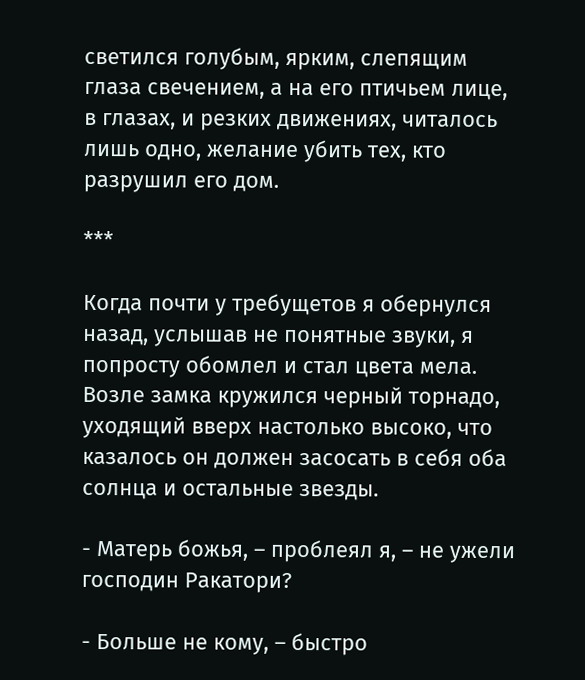светился голубым, ярким, слепящим глаза свечением, а на его птичьем лице, в глазах, и резких движениях, читалось лишь одно, желание убить тех, кто разрушил его дом.

***

Когда почти у требущетов я обернулся назад, услышав не понятные звуки, я попросту обомлел и стал цвета мела. Возле замка кружился черный торнадо, уходящий вверх настолько высоко, что казалось он должен засосать в себя оба солнца и остальные звезды.

- Матерь божья, – проблеял я, – не ужели господин Ракатори?

- Больше не кому, – быстро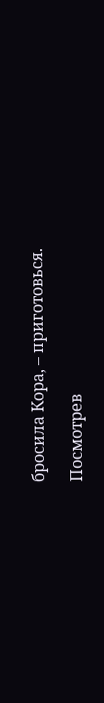бросила Кора, – приготовься.

Посмотрев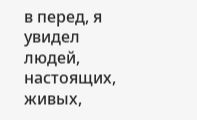в перед, я увидел людей, настоящих, живых,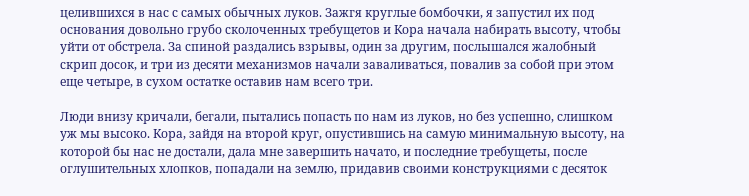целившихся в нас с самых обычных луков. Зажгя круглые бомбочки, я запустил их под основания довольно грубо сколоченных требущетов и Кора начала набирать высоту, чтобы уйти от обстрела. За спиной раздались взрывы, один за другим, послышался жалобный скрип досок, и три из десяти механизмов начали заваливаться, повалив за собой при этом еще четыре, в сухом остатке оставив нам всего три.

Люди внизу кричали, бегали, пытались попасть по нам из луков, но без успешно, слишком уж мы высоко. Кора, зайдя на второй круг, опустившись на самую минимальную высоту, на которой бы нас не достали, дала мне завершить начато, и последние требущеты, после оглушительных хлопков, попадали на землю, придавив своими конструкциями с десяток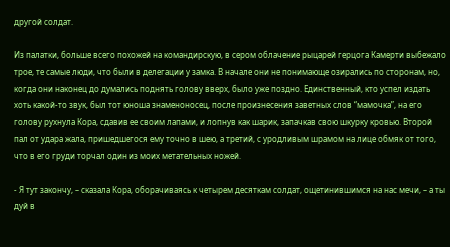другой солдат.

Из палатки, больше всего похожей на командирскую, в сером облачение рыцарей герцога Камерти выбежало трое, те самые люди, что были в делегации у замка. В начале они не понимающе озирались по сторонам, но, когда они наконец до думались поднять голову вверх, было уже поздно. Единственный, кто успел издать хоть какой-то звук, был тот юноша знаменоносец, после произнесения заветных слов “мамочка”, на его голову рухнула Кора, сдавив ее своим лапами, и лопнув как шарик, запачкав свою шкурку кровью. Второй пал от удара жала, пришедшегося ему точно в шею, а третий, с уродливым шрамом на лице обмяк от того, что в его груди торчал один из моих метательных ножей.

- Я тут закончу, – сказала Кора, оборачиваясь к четырем десяткам солдат, ощетинившимся на нас мечи, – а ты дуй в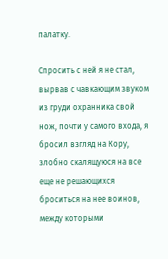палатку.

Спросить с ней я не стал, вырвав с чавкающим звуком из груди охранника свой нож, почти у самого входа, я бросил взгляд на Кору, злобно скалящуюся на все еще не решающихся броситься на нее воинов, между которыми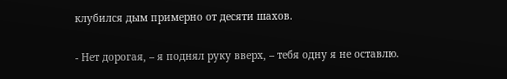клубился дым примерно от десяти шахов.

- Нет дорогая, – я поднял руку вверх, – тебя одну я не оставлю.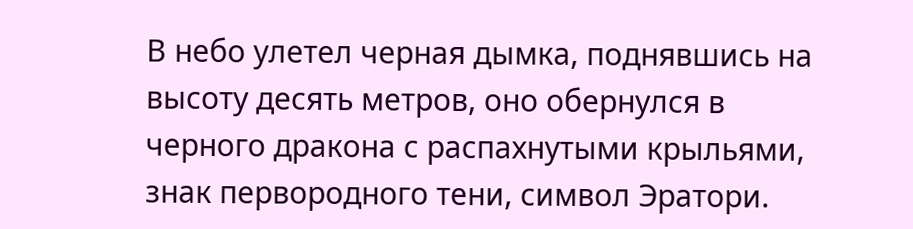В небо улетел черная дымка, поднявшись на высоту десять метров, оно обернулся в черного дракона с распахнутыми крыльями, знак первородного тени, символ Эратори.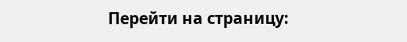Перейти на страницу: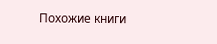Похожие книги